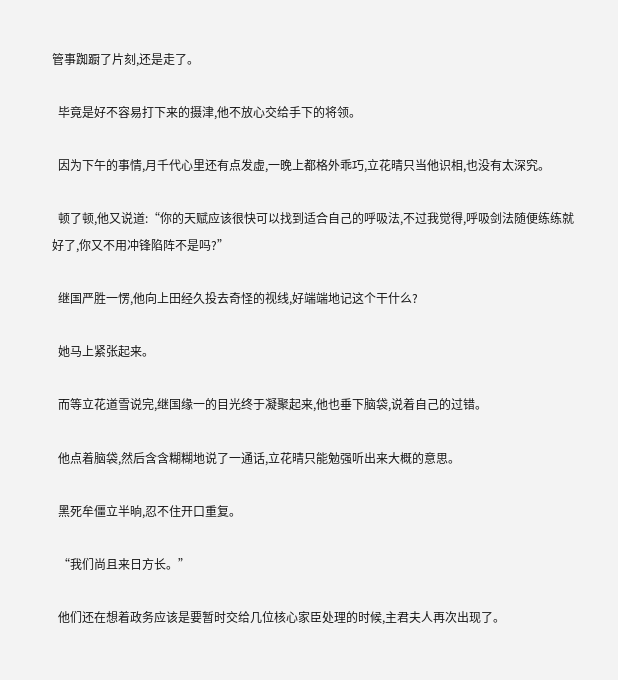管事踟蹰了片刻,还是走了。

  毕竟是好不容易打下来的摄津,他不放心交给手下的将领。

  因为下午的事情,月千代心里还有点发虚,一晚上都格外乖巧,立花晴只当他识相,也没有太深究。

  顿了顿,他又说道:“你的天赋应该很快可以找到适合自己的呼吸法,不过我觉得,呼吸剑法随便练练就好了,你又不用冲锋陷阵不是吗?”

  继国严胜一愣,他向上田经久投去奇怪的视线,好端端地记这个干什么?

  她马上紧张起来。

  而等立花道雪说完,继国缘一的目光终于凝聚起来,他也垂下脑袋,说着自己的过错。

  他点着脑袋,然后含含糊糊地说了一通话,立花晴只能勉强听出来大概的意思。

  黑死牟僵立半晌,忍不住开口重复。

  “我们尚且来日方长。”

  他们还在想着政务应该是要暂时交给几位核心家臣处理的时候,主君夫人再次出现了。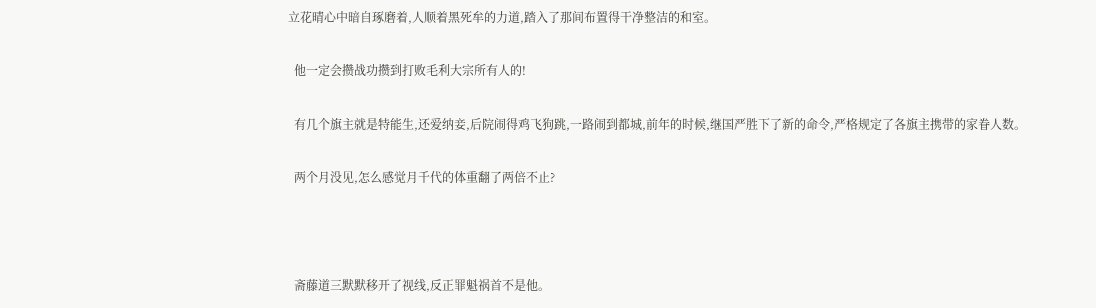立花晴心中暗自琢磨着,人顺着黑死牟的力道,踏入了那间布置得干净整洁的和室。

  他一定会攒战功攒到打败毛利大宗所有人的!

  有几个旗主就是特能生,还爱纳妾,后院闹得鸡飞狗跳,一路闹到都城,前年的时候,继国严胜下了新的命令,严格规定了各旗主携带的家眷人数。

  两个月没见,怎么感觉月千代的体重翻了两倍不止?



  斋藤道三默默移开了视线,反正罪魁祸首不是他。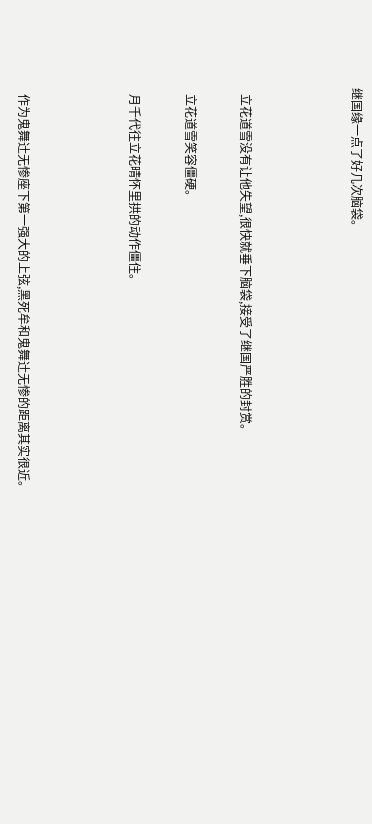继国缘一点了好几次脑袋。



  立花道雪没有让他失望,很快就垂下脑袋,接受了继国严胜的封赏。

  立花道雪笑容僵硬。

  月千代往立花晴怀里拱的动作僵住。



  作为鬼舞辻无惨座下第一强大的上弦,黑死牟和鬼舞辻无惨的距离其实很近。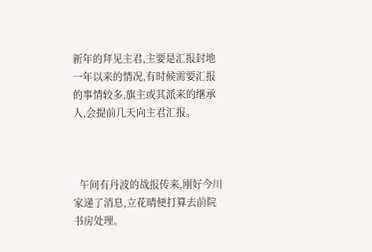新年的拜见主君,主要是汇报封地一年以来的情况,有时候需要汇报的事情较多,旗主或其派来的继承人,会提前几天向主君汇报。



  午间有丹波的战报传来,刚好今川家递了消息,立花晴便打算去前院书房处理。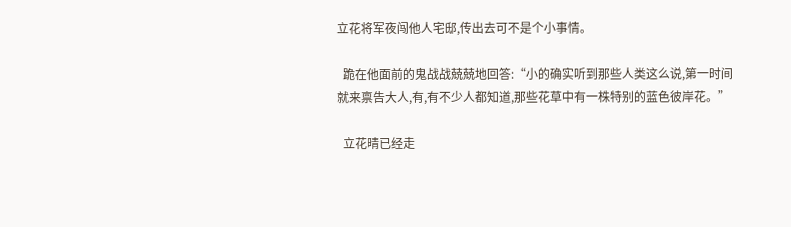立花将军夜闯他人宅邸,传出去可不是个小事情。

  跪在他面前的鬼战战兢兢地回答:“小的确实听到那些人类这么说,第一时间就来禀告大人,有,有不少人都知道,那些花草中有一株特别的蓝色彼岸花。”

  立花晴已经走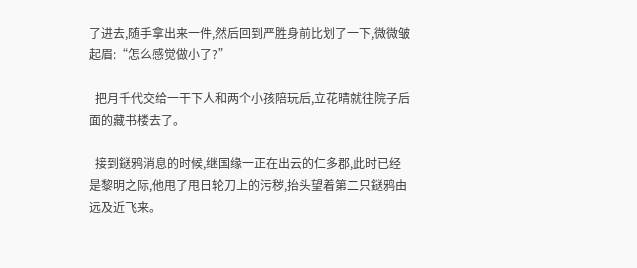了进去,随手拿出来一件,然后回到严胜身前比划了一下,微微皱起眉:“怎么感觉做小了?”

  把月千代交给一干下人和两个小孩陪玩后,立花晴就往院子后面的藏书楼去了。

  接到鎹鸦消息的时候,继国缘一正在出云的仁多郡,此时已经是黎明之际,他甩了甩日轮刀上的污秽,抬头望着第二只鎹鸦由远及近飞来。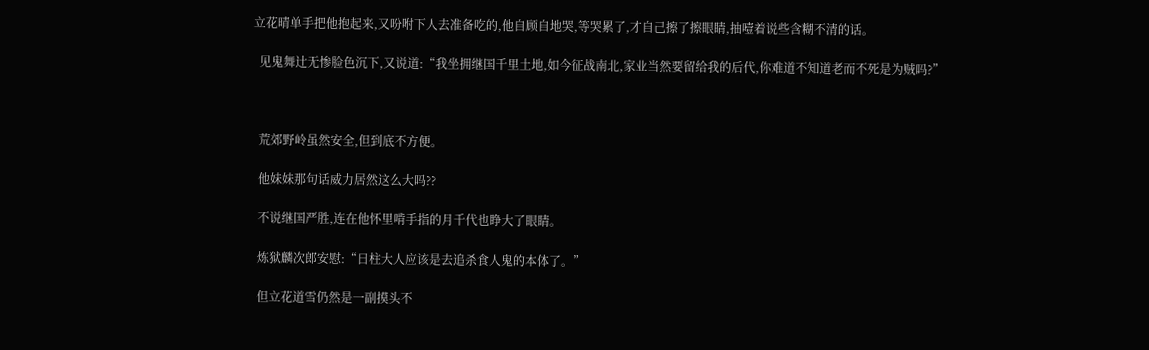立花晴单手把他抱起来,又吩咐下人去准备吃的,他自顾自地哭,等哭累了,才自己擦了擦眼睛,抽噎着说些含糊不清的话。

  见鬼舞辻无惨脸色沉下,又说道:“我坐拥继国千里土地,如今征战南北,家业当然要留给我的后代,你难道不知道老而不死是为贼吗?”



  荒郊野岭虽然安全,但到底不方便。

  他妹妹那句话威力居然这么大吗??

  不说继国严胜,连在他怀里啃手指的月千代也睁大了眼睛。

  炼狱麟次郎安慰:“日柱大人应该是去追杀食人鬼的本体了。”

  但立花道雪仍然是一副摸头不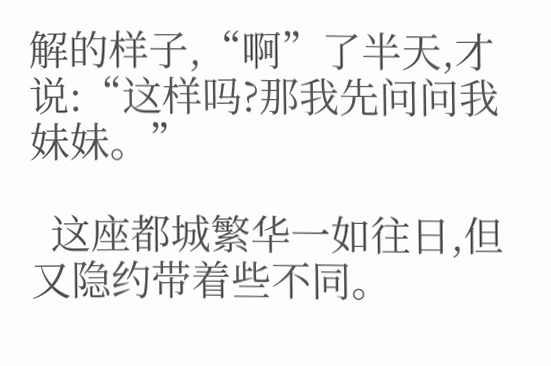解的样子,“啊”了半天,才说:“这样吗?那我先问问我妹妹。”

  这座都城繁华一如往日,但又隐约带着些不同。